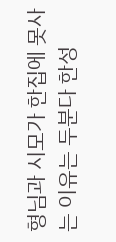형님과 시모가 한집에 못사는 이유는 두분다 한성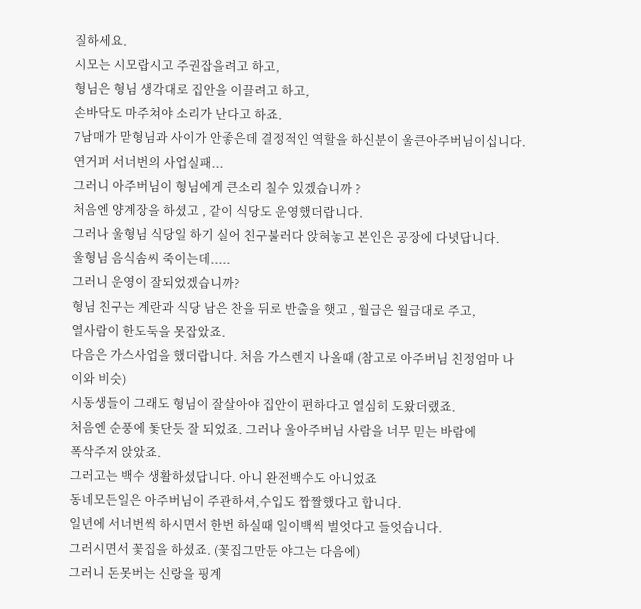질하세요.
시모는 시모랍시고 주권잡을려고 하고,
형님은 형님 생각대로 집안을 이끌려고 하고,
손바닥도 마주쳐야 소리가 난다고 하죠.
7남매가 맏형님과 사이가 안좋은데 결정적인 역할을 하신분이 울큰아주버님이십니다.
연거퍼 서너번의 사업실패...
그러니 아주버님이 형님에게 큰소리 칠수 있겠습니까 ?
처음엔 양계장을 하셨고 , 같이 식당도 운영했더랍니다.
그러나 울형님 식당일 하기 실어 친구불러다 앉혀놓고 본인은 공장에 다녓답니다.
울형님 음식솜씨 죽이는데.....
그러니 운영이 잘되었겠습니까?
형님 친구는 계란과 식당 남은 찬을 뒤로 반출을 햇고 , 월급은 월급대로 주고,
열사람이 한도둑을 못잡았죠.
다음은 가스사업을 했더랍니다. 처음 가스렌지 나올때 (참고로 아주버님 친정엄마 나이와 비슷)
시동생들이 그래도 형님이 잘살아야 집안이 편하다고 열심히 도왔더랬죠.
처음엔 순풍에 돛단듯 잘 되었죠. 그러나 울아주버님 사람을 너무 믿는 바람에
폭삭주저 앉았죠.
그러고는 백수 생활하셨답니다. 아니 완전백수도 아니었죠
동네모든일은 아주버님이 주관하셔,수입도 짭짤했다고 합니다.
일년에 서너번씩 하시면서 한번 하실때 일이백씩 벌엇다고 들엇습니다.
그러시면서 꽃집을 하셨죠. (꽃집그만둔 야그는 다음에)
그러니 돈못버는 신랑을 핑계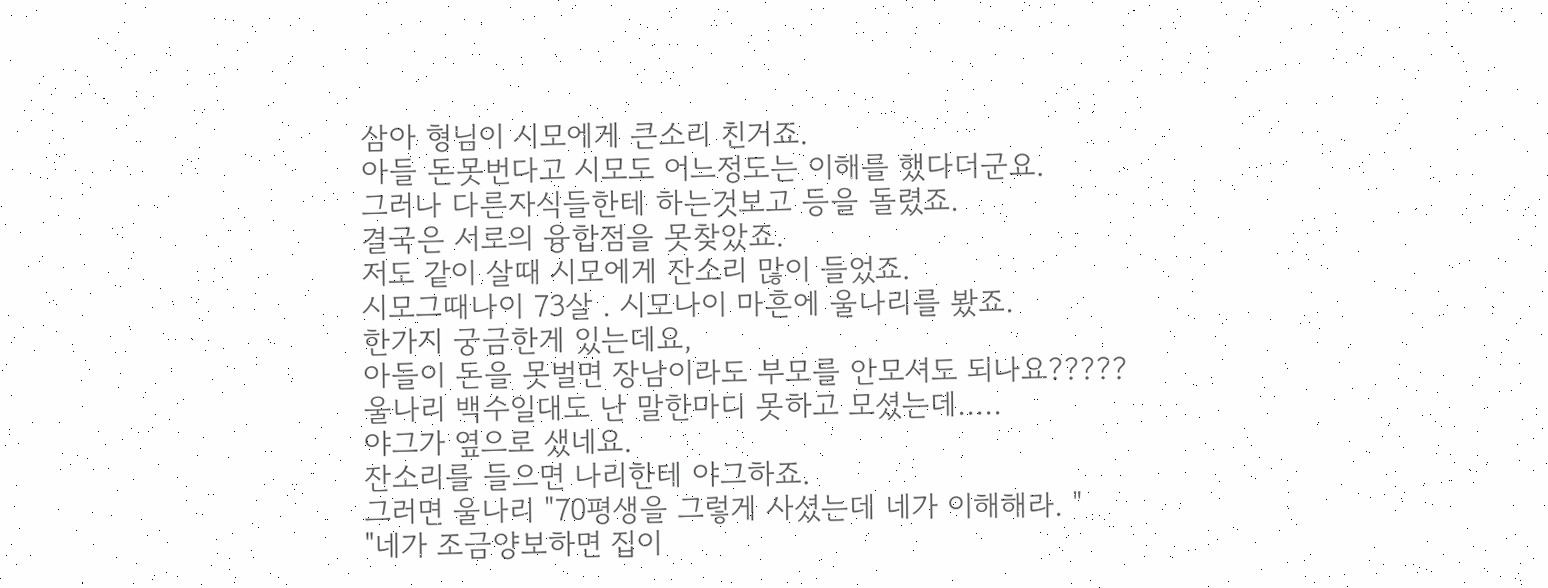삼아 형님이 시모에게 큰소리 친거죠.
아들 돈못번다고 시모도 어느정도는 이해를 했다더군요.
그러나 다른자식들한테 하는것보고 등을 돌렸죠.
결국은 서로의 융합점을 못찾았죠.
저도 같이 살때 시모에게 잔소리 많이 들었죠.
시모그때나이 73살 . 시모나이 마흔에 울나리를 봤죠.
한가지 궁금한게 있는데요,
아들이 돈을 못벌면 장남이라도 부모를 안모셔도 되나요?????
울나리 백수일대도 난 말한마디 못하고 모셨는데.....
야그가 옆으로 샜네요.
잔소리를 들으면 나리한테 야그하죠.
그러면 울나리 "70평생을 그렇게 사셨는데 네가 이해해라. "
"네가 조금양보하면 집이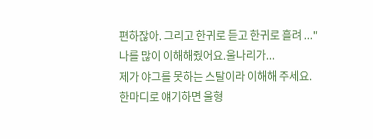편하잖아. 그리고 한귀로 듣고 한귀로 흘려 ..."
나를 많이 이해해줬어요.울나리가...
제가 야그를 못하는 스탈이라 이해해 주세요.
한마디로 얘기하면 울형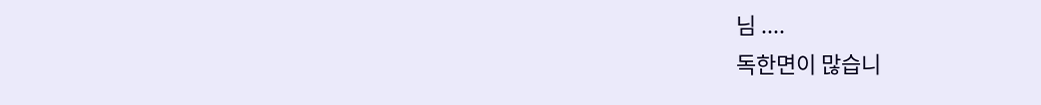님 ....
독한면이 많습니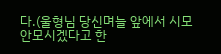다.(울형님 당신며늘 앞에서 시모안모시겠다고 한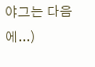야그는 다음에...)